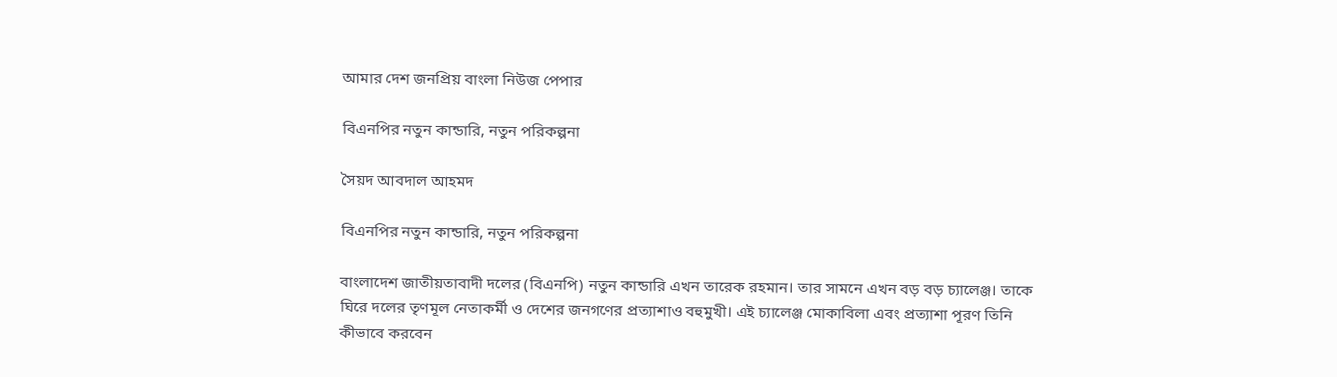আমার দেশ জনপ্রিয় বাংলা নিউজ পেপার

বিএনপির নতুন কান্ডারি, নতুন পরিকল্পনা

সৈয়দ আবদাল আহমদ

বিএনপির নতুন কান্ডারি, নতুন পরিকল্পনা

বাংলাদেশ জাতীয়তাবাদী দলের (বিএনপি) নতুন কান্ডারি এখন তারেক রহমান। তার সামনে এখন বড় বড় চ্যালেঞ্জ। তাকে ঘিরে দলের তৃণমূল নেতাকর্মী ও দেশের জনগণের প্রত্যাশাও বহুমুখী। এই চ্যালেঞ্জ মোকাবিলা এবং প্রত্যাশা পূরণ তিনি কীভাবে করবেন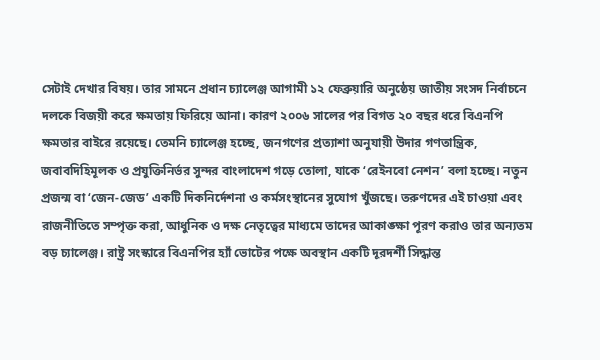সেটাই দেখার বিষয়। তার সামনে প্রধান চ্যালেঞ্জ আগামী ১২ ফেব্রুয়ারি অনুষ্ঠেয় জাতীয় সংসদ নির্বাচনে দলকে বিজয়ী করে ক্ষমতায় ফিরিয়ে আনা। কারণ ২০০৬ সালের পর বিগত ২০ বছর ধরে বিএনপি ক্ষমতার বাইরে রয়েছে। তেমনি চ্যালেঞ্জ হচ্ছে, জনগণের প্রত্যাশা অনুযায়ী উদার গণতান্ত্রিক, জবাবদিহিমূলক ও প্রযুক্তিনির্ভর সুন্দর বাংলাদেশ গড়ে তোলা, যাকে ‘রেইনবো নেশন’ বলা হচ্ছে। নতুন প্রজন্ম বা ‘জেন-জেড’ একটি দিকনির্দেশনা ও কর্মসংস্থানের সুযোগ খুঁজছে। তরুণদের এই চাওয়া এবং রাজনীতিতে সম্পৃক্ত করা, আধুনিক ও দক্ষ নেতৃত্বের মাধ্যমে তাদের আকাঙ্ক্ষা পূরণ করাও তার অন্যতম বড় চ্যালেঞ্জ। রাষ্ট্র সংস্কারে বিএনপির হ্যাঁ ভোটের পক্ষে অবস্থান একটি দূরদর্শী সিদ্ধান্ত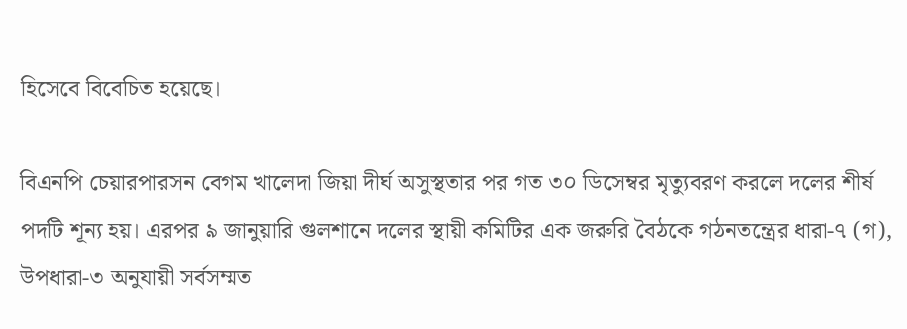হিসেবে বিবেচিত হয়েছে।

বিএনপি চেয়ারপারসন বেগম খালেদা জিয়া দীর্ঘ অসুস্থতার পর গত ৩০ ডিসেম্বর মৃত্যুবরণ করলে দলের শীর্ষ পদটি শূন্য হয়। এরপর ৯ জানুয়ারি গুলশানে দলের স্থায়ী কমিটির এক জরুরি বৈঠকে গঠনতন্ত্রের ধারা-৭ (গ), উপধারা-৩ অনুযায়ী সর্বসম্মত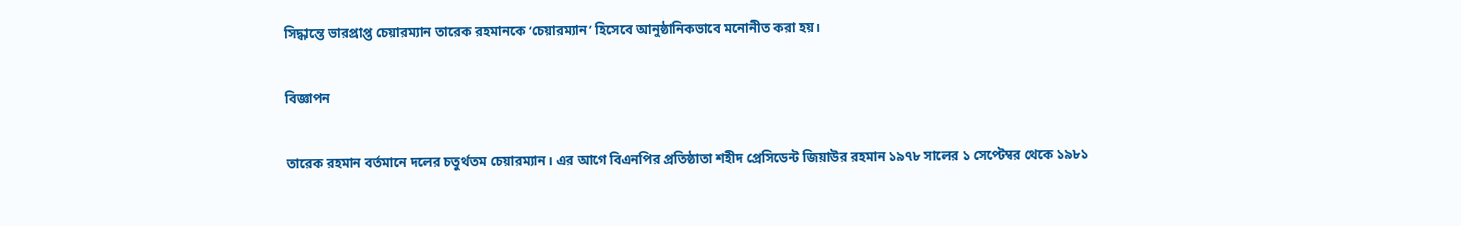সিদ্ধান্তে ভারপ্রাপ্ত চেয়ারম্যান তারেক রহমানকে ‘চেয়ারম্যান’ হিসেবে আনুষ্ঠানিকভাবে মনোনীত করা হয়।

বিজ্ঞাপন

তারেক রহমান বর্তমানে দলের চতুর্থতম চেয়ারম্যান। এর আগে বিএনপির প্রতিষ্ঠাতা শহীদ প্রেসিডেন্ট জিয়াউর রহমান ১৯৭৮ সালের ১ সেপ্টেম্বর থেকে ১৯৮১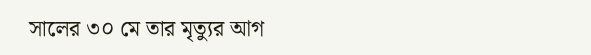সালের ৩০ মে তার মৃত্যুর আগ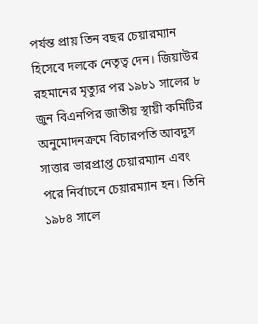পর্যন্ত প্রায় তিন বছর চেয়ারম্যান হিসেবে দলকে নেতৃত্ব দেন। জিয়াউর রহমানের মৃত্যুর পর ১৯৮১ সালের ৮ জুন বিএনপির জাতীয় স্থায়ী কমিটির অনুমোদনক্রমে বিচারপতি আবদুস সাত্তার ভারপ্রাপ্ত চেয়ারম্যান এবং পরে নির্বাচনে চেয়ারম্যান হন। তিনি ১৯৮৪ সালে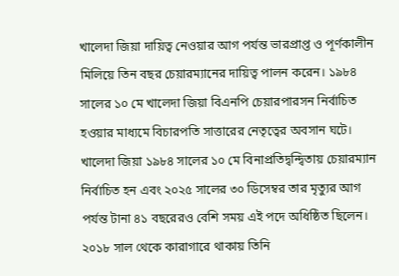খালেদা জিয়া দায়িত্ব নেওয়ার আগ পর্যন্ত ভারপ্রাপ্ত ও পূর্ণকালীন মিলিয়ে তিন বছর চেয়ারম্যানের দায়িত্ব পালন করেন। ১৯৮৪ সালের ১০ মে খালেদা জিয়া বিএনপি চেয়ারপারসন নির্বাচিত হওয়ার মাধ্যমে বিচারপতি সাত্তারের নেতৃত্বের অবসান ঘটে। খালেদা জিয়া ১৯৮৪ সালের ১০ মে বিনাপ্রতিদ্বন্দ্বিতায় চেয়ারম্যান নির্বাচিত হন এবং ২০২৫ সালের ৩০ ডিসেম্বর তার মৃত্যুর আগ পর্যন্ত টানা ৪১ বছরেরও বেশি সময় এই পদে অধিষ্ঠিত ছিলেন। ২০১৮ সাল থেকে কারাগারে থাকায় তিনি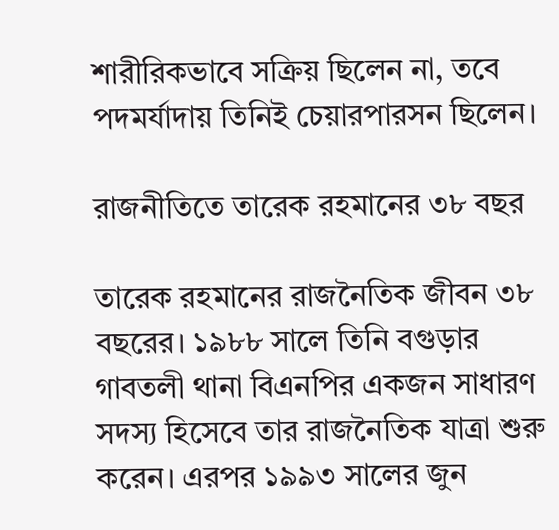শারীরিকভাবে সক্রিয় ছিলেন না, তবে পদমর্যাদায় তিনিই চেয়ারপারসন ছিলেন।

রাজনীতিতে তারেক রহমানের ৩৮ বছর

তারেক রহমানের রাজনৈতিক জীবন ৩৮ বছরের। ১৯৮৮ সালে তিনি বগুড়ার গাবতলী থানা বিএনপির একজন সাধারণ সদস্য হিসেবে তার রাজনৈতিক যাত্রা শুরু করেন। এরপর ১৯৯৩ সালের জুন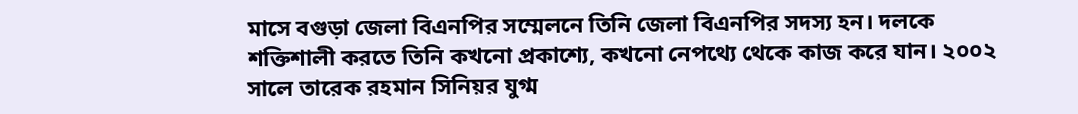মাসে বগুড়া জেলা বিএনপির সম্মেলনে তিনি জেলা বিএনপির সদস্য হন। দলকে শক্তিশালী করতে তিনি কখনো প্রকাশ্যে, কখনো নেপথ্যে থেকে কাজ করে যান। ২০০২ সালে তারেক রহমান সিনিয়র যুগ্ম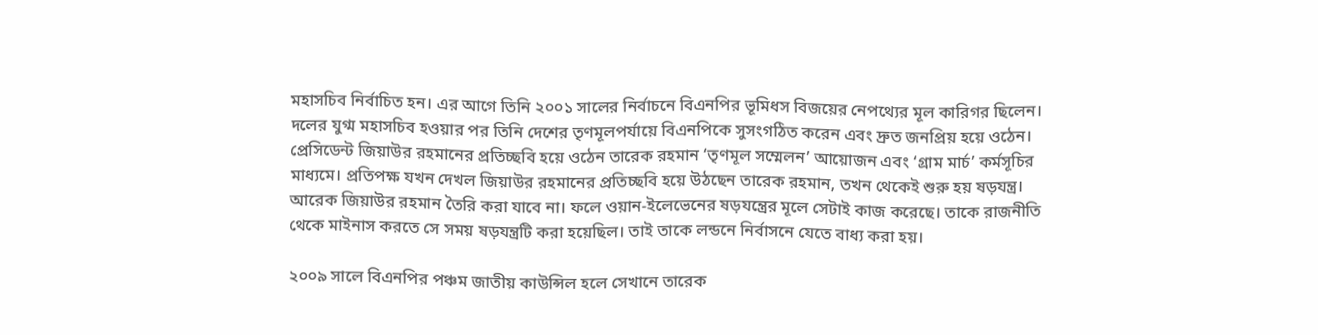মহাসচিব নির্বাচিত হন। এর আগে তিনি ২০০১ সালের নির্বাচনে বিএনপির ভূমিধস বিজয়ের নেপথ্যের মূল কারিগর ছিলেন। দলের যুগ্ম মহাসচিব হওয়ার পর তিনি দেশের তৃণমূলপর্যায়ে বিএনপিকে সুসংগঠিত করেন এবং দ্রুত জনপ্রিয় হয়ে ওঠেন। প্রেসিডেন্ট জিয়াউর রহমানের প্রতিচ্ছবি হয়ে ওঠেন তারেক রহমান ‘তৃণমূল সম্মেলন’ আয়োজন এবং ‘গ্রাম মার্চ’ কর্মসূচির মাধ্যমে। প্রতিপক্ষ যখন দেখল জিয়াউর রহমানের প্রতিচ্ছবি হয়ে উঠছেন তারেক রহমান, তখন থেকেই শুরু হয় ষড়যন্ত্র। আরেক জিয়াউর রহমান তৈরি করা যাবে না। ফলে ওয়ান-ইলেভেনের ষড়যন্ত্রের মূলে সেটাই কাজ করেছে। তাকে রাজনীতি থেকে মাইনাস করতে সে সময় ষড়যন্ত্রটি করা হয়েছিল। তাই তাকে লন্ডনে নির্বাসনে যেতে বাধ্য করা হয়।

২০০৯ সালে বিএনপির পঞ্চম জাতীয় কাউন্সিল হলে সেখানে তারেক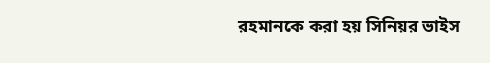রহমানকে করা হয় সিনিয়র ভাইস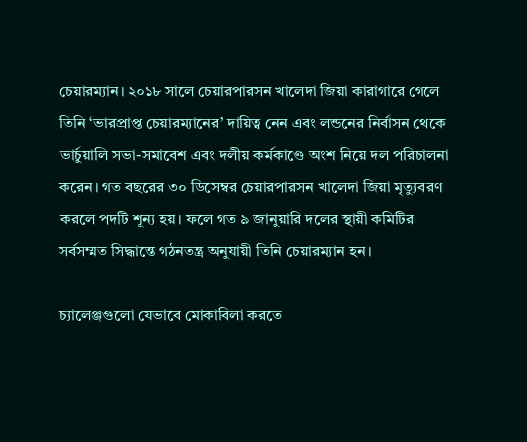চেয়ারম্যান। ২০১৮ সালে চেয়ারপারসন খালেদা জিয়া কারাগারে গেলে তিনি ‘ভারপ্রাপ্ত চেয়ারম্যানের’ দায়িত্ব নেন এবং লন্ডনের নির্বাসন থেকে ভার্চুয়ালি সভা-সমাবেশ এবং দলীয় কর্মকাণ্ডে অংশ নিয়ে দল পরিচালনা করেন। গত বছরের ৩০ ডিসেম্বর চেয়ারপারসন খালেদা জিয়া মৃত্যুবরণ করলে পদটি শূন্য হয়। ফলে গত ৯ জানুয়ারি দলের স্থায়ী কমিটির সর্বসম্মত সিদ্ধান্তে গঠনতন্ত্র অনুযায়ী তিনি চেয়ারম্যান হন।

চ্যালেঞ্জগুলো যেভাবে মোকাবিলা করতে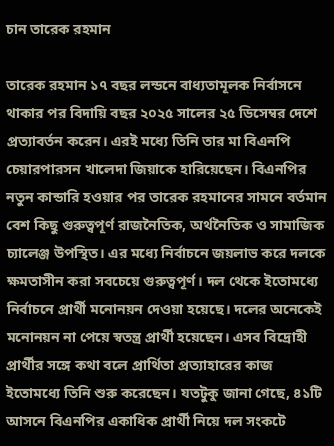চান তারেক রহমান

তারেক রহমান ১৭ বছর লন্ডনে বাধ্যতামূলক নির্বাসনে থাকার পর বিদায়ি বছর ২০২৫ সালের ২৫ ডিসেম্বর দেশে প্রত্যাবর্তন করেন। এরই মধ্যে তিনি তার মা বিএনপি চেয়ারপারসন খালেদা জিয়াকে হারিয়েছেন। বিএনপির নতুন কান্ডারি হওয়ার পর তারেক রহমানের সামনে বর্তমান বেশ কিছু গুরুত্বপূর্ণ রাজনৈতিক, অর্থনৈতিক ও সামাজিক চ্যালেঞ্জ উপস্থিত। এর মধ্যে নির্বাচনে জয়লাভ করে দলকে ক্ষমতাসীন করা সবচেয়ে গুরুত্বপূর্ণ। দল থেকে ইতোমধ্যে নির্বাচনে প্রার্থী মনোনয়ন দেওয়া হয়েছে। দলের অনেকেই মনোনয়ন না পেয়ে স্বতন্ত্র প্রার্থী হয়েছেন। এসব বিদ্রোহী প্রার্থীর সঙ্গে কথা বলে প্রার্থিতা প্রত্যাহারের কাজ ইতোমধ্যে তিনি শুরু করেছেন। যতটুকু জানা গেছে, ৪১টি আসনে বিএনপির একাধিক প্রার্থী নিয়ে দল সংকটে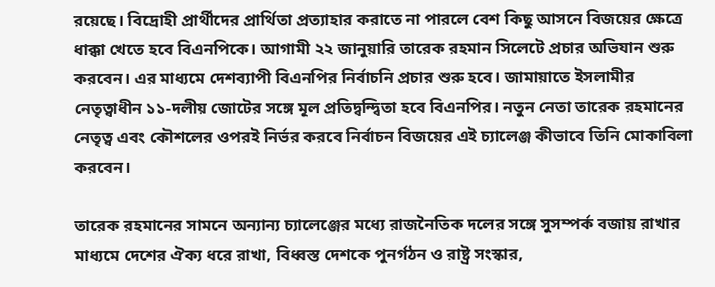রয়েছে। বিদ্রোহী প্রার্থীদের প্রার্থিতা প্রত্যাহার করাতে না পারলে বেশ কিছু আসনে বিজয়ের ক্ষেত্রে ধাক্কা খেতে হবে বিএনপিকে। আগামী ২২ জানুয়ারি তারেক রহমান সিলেটে প্রচার অভিযান শুরু করবেন। এর মাধ্যমে দেশব্যাপী বিএনপির নির্বাচনি প্রচার শুরু হবে। জামায়াতে ইসলামীর নেতৃত্বাধীন ১১-দলীয় জোটের সঙ্গে মূল প্রতিদ্বন্দ্বিতা হবে বিএনপির। নতুন নেতা তারেক রহমানের নেতৃত্ব এবং কৌশলের ওপরই নির্ভর করবে নির্বাচন বিজয়ের এই চ্যালেঞ্জ কীভাবে তিনি মোকাবিলা করবেন।

তারেক রহমানের সামনে অন্যান্য চ্যালেঞ্জের মধ্যে রাজনৈতিক দলের সঙ্গে সুসম্পর্ক বজায় রাখার মাধ্যমে দেশের ঐক্য ধরে রাখা, বিধ্বস্ত দেশকে পুনর্গঠন ও রাষ্ট্র সংস্কার,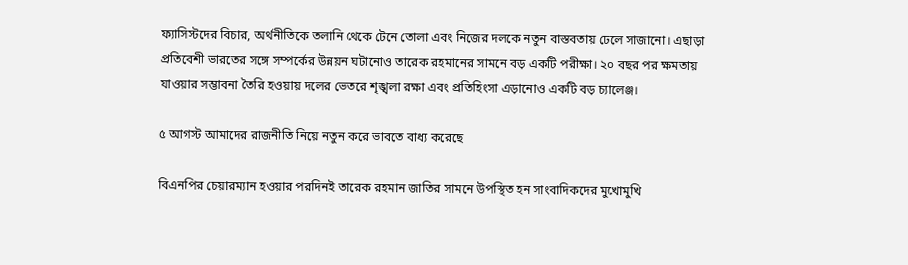ফ্যাসিস্টদের বিচার, অর্থনীতিকে তলানি থেকে টেনে তোলা এবং নিজের দলকে নতুন বাস্তবতায় ঢেলে সাজানো। এছাড়া প্রতিবেশী ভারতের সঙ্গে সম্পর্কের উন্নয়ন ঘটানোও তারেক রহমানের সামনে বড় একটি পরীক্ষা। ২০ বছর পর ক্ষমতায় যাওয়ার সম্ভাবনা তৈরি হওয়ায় দলের ভেতরে শৃঙ্খলা রক্ষা এবং প্রতিহিংসা এড়ানোও একটি বড় চ্যালেঞ্জ।

৫ আগস্ট আমাদের রাজনীতি নিয়ে নতুন করে ভাবতে বাধ্য করেছে

বিএনপির চেয়ারম্যান হওয়ার পরদিনই তারেক রহমান জাতির সামনে উপস্থিত হন সাংবাদিকদের মুখোমুখি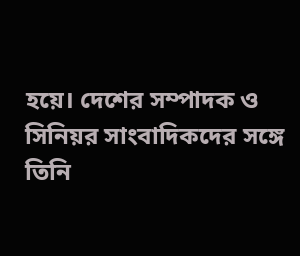হয়ে। দেশের সম্পাদক ও সিনিয়র সাংবাদিকদের সঙ্গে তিনি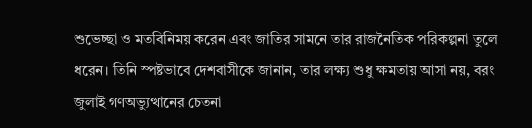শুভেচ্ছা ও মতবিনিময় করেন এবং জাতির সামনে তার রাজনৈতিক পরিকল্পনা তুলে ধরেন। তিনি স্পষ্টভাবে দেশবাসীকে জানান, তার লক্ষ্য শুধু ক্ষমতায় আসা নয়, বরং জুলাই গণঅভ্যুত্থানের চেতনা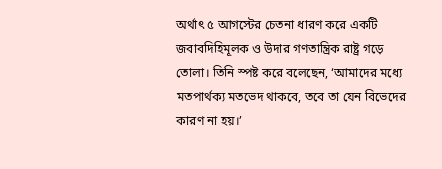অর্থাৎ ৫ আগস্টের চেতনা ধারণ করে একটি জবাবদিহিমূলক ও উদার গণতান্ত্রিক রাষ্ট্র গড়ে তোলা। তিনি স্পষ্ট করে বলেছেন, ‘আমাদের মধ্যে মতপার্থক্য মতভেদ থাকবে, তবে তা যেন বিভেদের কারণ না হয়।’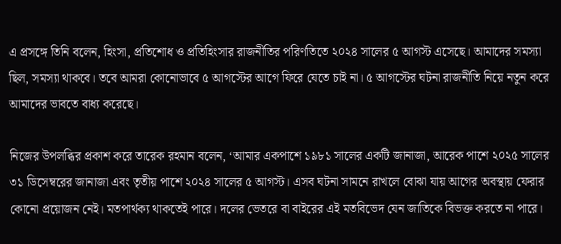এ প্রসঙ্গে তিনি বলেন, হিংসা, প্রতিশোধ ও প্রতিহিংসার রাজনীতির পরিণতিতে ২০২৪ সালের ৫ আগস্ট এসেছে। আমাদের সমস্যা ছিল, সমস্যা থাকবে। তবে আমরা কোনোভাবে ৫ আগস্টের আগে ফিরে যেতে চাই না। ৫ আগস্টের ঘটনা রাজনীতি নিয়ে নতুন করে আমাদের ভাবতে বাধ্য করেছে।

নিজের উপলব্ধির প্রকাশ করে তারেক রহমান বলেন, ‘আমার একপাশে ১৯৮১ সালের একটি জানাজা, আরেক পাশে ২০২৫ সালের ৩১ ডিসেম্বরের জানাজা এবং তৃতীয় পাশে ২০২৪ সালের ৫ আগস্ট। এসব ঘটনা সামনে রাখলে বোঝা যায় আগের অবস্থায় ফেরার কোনো প্রয়োজন নেই। মতপার্থক্য থাকতেই পারে। দলের ভেতরে বা বাইরের এই মতবিভেদ যেন জাতিকে বিভক্ত করতে না পারে।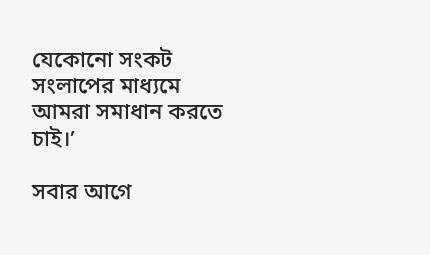যেকোনো সংকট সংলাপের মাধ্যমে আমরা সমাধান করতে চাই।’

সবার আগে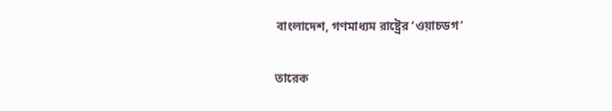বাংলাদেশ, গণমাধ্যম রাষ্ট্রের ‘ওয়াচডগ’

তারেক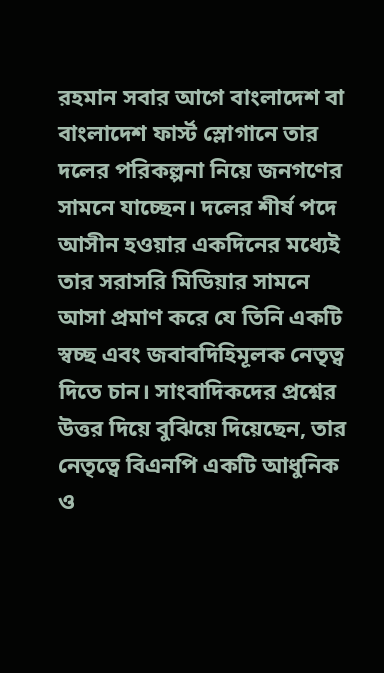রহমান সবার আগে বাংলাদেশ বা বাংলাদেশ ফার্স্ট স্লোগানে তার দলের পরিকল্পনা নিয়ে জনগণের সামনে যাচ্ছেন। দলের শীর্ষ পদে আসীন হওয়ার একদিনের মধ্যেই তার সরাসরি মিডিয়ার সামনে আসা প্রমাণ করে যে তিনি একটি স্বচ্ছ এবং জবাবদিহিমূলক নেতৃত্ব দিতে চান। সাংবাদিকদের প্রশ্নের উত্তর দিয়ে বুঝিয়ে দিয়েছেন, তার নেতৃত্বে বিএনপি একটি আধুনিক ও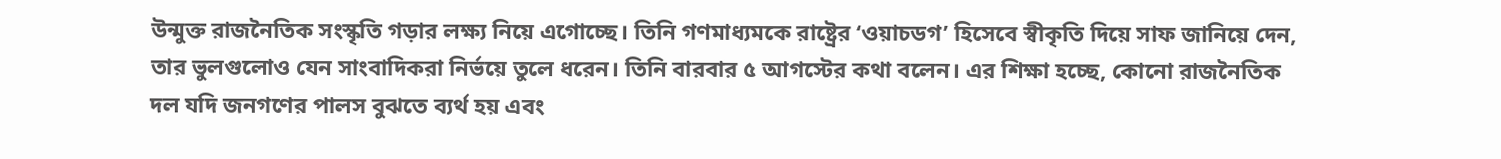উন্মুক্ত রাজনৈতিক সংস্কৃতি গড়ার লক্ষ্য নিয়ে এগোচ্ছে। তিনি গণমাধ্যমকে রাষ্ট্রের ‘ওয়াচডগ’ হিসেবে স্বীকৃতি দিয়ে সাফ জানিয়ে দেন, তার ভুলগুলোও যেন সাংবাদিকরা নির্ভয়ে তুলে ধরেন। তিনি বারবার ৫ আগস্টের কথা বলেন। এর শিক্ষা হচ্ছে, কোনো রাজনৈতিক দল যদি জনগণের পালস বুঝতে ব্যর্থ হয় এবং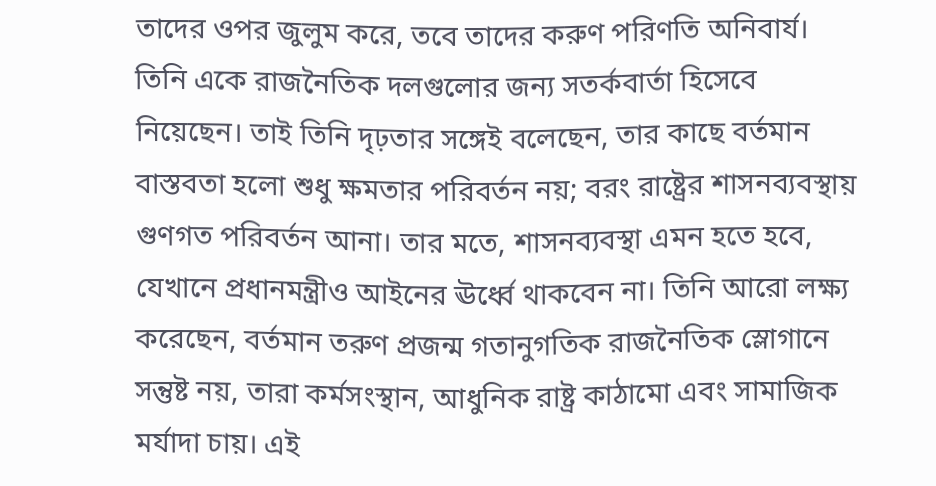তাদের ওপর জুলুম করে, তবে তাদের করুণ পরিণতি অনিবার্য। তিনি একে রাজনৈতিক দলগুলোর জন্য সতর্কবার্তা হিসেবে নিয়েছেন। তাই তিনি দৃঢ়তার সঙ্গেই বলেছেন, তার কাছে বর্তমান বাস্তবতা হলো শুধু ক্ষমতার পরিবর্তন নয়; বরং রাষ্ট্রের শাসনব্যবস্থায় গুণগত পরিবর্তন আনা। তার মতে, শাসনব্যবস্থা এমন হতে হবে, যেখানে প্রধানমন্ত্রীও আইনের ঊর্ধ্বে থাকবেন না। তিনি আরো লক্ষ্য করেছেন, বর্তমান তরুণ প্রজন্ম গতানুগতিক রাজনৈতিক স্লোগানে সন্তুষ্ট নয়, তারা কর্মসংস্থান, আধুনিক রাষ্ট্র কাঠামো এবং সামাজিক মর্যাদা চায়। এই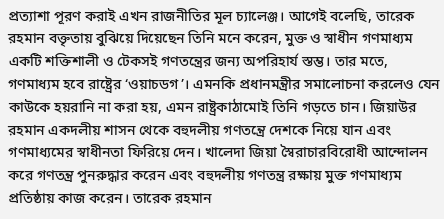প্রত্যাশা পূরণ করাই এখন রাজনীতির মূল চ্যালেঞ্জ। আগেই বলেছি, তারেক রহমান বক্তৃতায় বুঝিয়ে দিয়েছেন তিনি মনে করেন, মুক্ত ও স্বাধীন গণমাধ্যম একটি শক্তিশালী ও টেকসই গণতন্ত্রের জন্য অপরিহার্য স্তম্ভ। তার মতে, গণমাধ্যম হবে রাষ্ট্রের ‘ওয়াচডগ’। এমনকি প্রধানমন্ত্রীর সমালোচনা করলেও যেন কাউকে হয়রানি না করা হয়, এমন রাষ্ট্রকাঠামোই তিনি গড়তে চান। জিয়াউর রহমান একদলীয় শাসন থেকে বহুদলীয় গণতন্ত্রে দেশকে নিয়ে যান এবং গণমাধ্যমের স্বাধীনতা ফিরিয়ে দেন। খালেদা জিয়া স্বৈরাচারবিরোধী আন্দোলন করে গণতন্ত্র পুনরুদ্ধার করেন এবং বহুদলীয় গণতন্ত্র রক্ষায় মুক্ত গণমাধ্যম প্রতিষ্ঠায় কাজ করেন। তারেক রহমান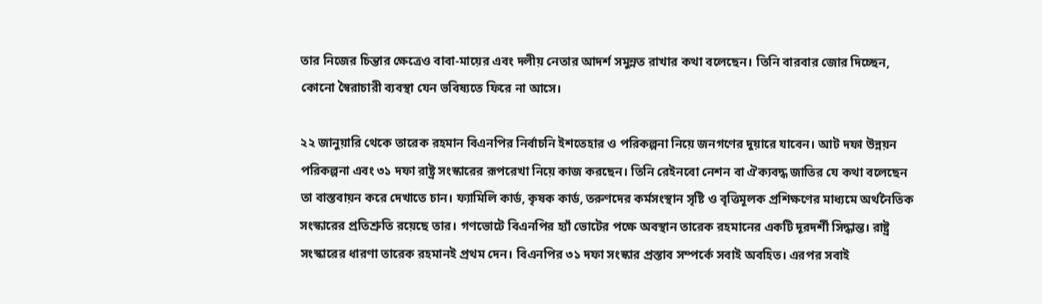তার নিজের চিন্তার ক্ষেত্রেও বাবা-মায়ের এবং দলীয় নেতার আদর্শ সমুন্নত রাখার কথা বলেছেন। তিনি বারবার জোর দিচ্ছেন, কোনো স্বৈরাচারী ব্যবস্থা যেন ভবিষ্যতে ফিরে না আসে।

২২ জানুয়ারি থেকে তারেক রহমান বিএনপির নির্বাচনি ইশতেহার ও পরিকল্পনা নিয়ে জনগণের দুয়ারে যাবেন। আট দফা উন্নয়ন পরিকল্পনা এবং ৩১ দফা রাষ্ট্র সংস্কারের রূপরেখা নিয়ে কাজ করছেন। তিনি রেইনবো নেশন বা ঐক্যবদ্ধ জাতির যে কথা বলেছেন তা বাস্তবায়ন করে দেখাতে চান। ফ্যামিলি কার্ড, কৃষক কার্ড, তরুণদের কর্মসংস্থান সৃষ্টি ও বৃত্তিমূলক প্রশিক্ষণের মাধ্যমে অর্থনৈতিক সংস্কারের প্রতিশ্রুতি রয়েছে তার। গণভোটে বিএনপির হ্যাঁ ভোটের পক্ষে অবস্থান তারেক রহমানের একটি দূরদর্শী সিদ্ধান্ত। রাষ্ট্র সংস্কারের ধারণা তারেক রহমানই প্রথম দেন। বিএনপির ৩১ দফা সংস্কার প্রস্তাব সম্পর্কে সবাই অবহিত। এরপর সবাই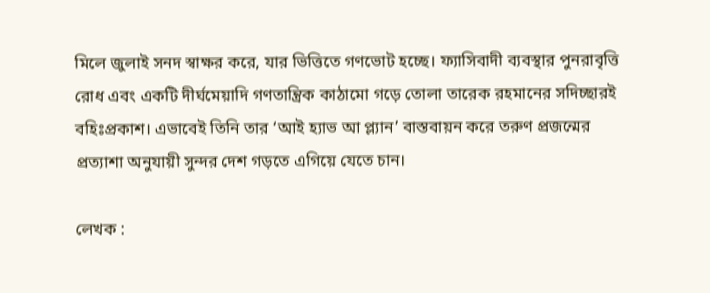মিলে জুলাই সনদ স্বাক্ষর করে, যার ভিত্তিতে গণভোট হচ্ছে। ফ্যাসিবাদী ব্যবস্থার পুনরাবৃত্তি রোধ এবং একটি দীর্ঘমেয়াদি গণতান্ত্রিক কাঠামো গড়ে তোলা তারেক রহমানের সদিচ্ছারই বহিঃপ্রকাশ। এভাবেই তিনি তার ‘আই হ্যাভ আ প্ল্যান’ বাস্তবায়ন করে তরুণ প্রজন্মের প্রত্যাশা অনুযায়ী সুন্দর দেশ গড়তে এগিয়ে যেতে চান।

লেখক :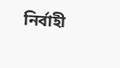নির্বাহী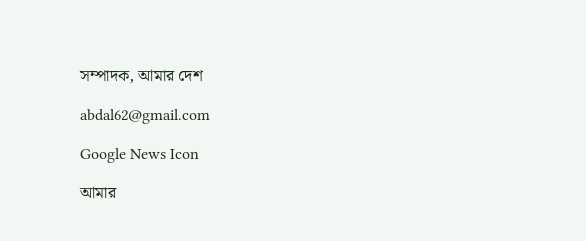সম্পাদক, আমার দেশ

abdal62@gmail.com

Google News Icon

আমার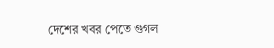দেশের খবর পেতে গুগল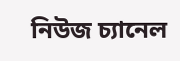নিউজ চ্যানেল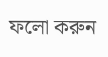ফলো করুন